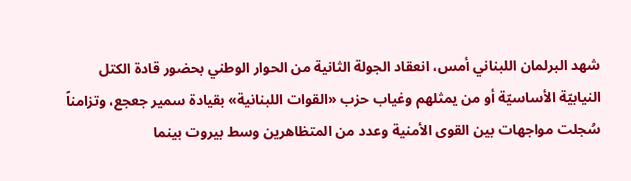شهد البرلمان اللبناني أمس، انعقاد الجولة الثانية من الحوار الوطني بحضور قادة الكتل النيابيّة الأساسيّة أو من يمثلهم وغياب حزب «القوات اللبنانية» بقيادة سمير جعجع، وتزامناً سُجلت مواجهات بين القوى الأمنية وعدد من المتظاهرين وسط بيروت بينما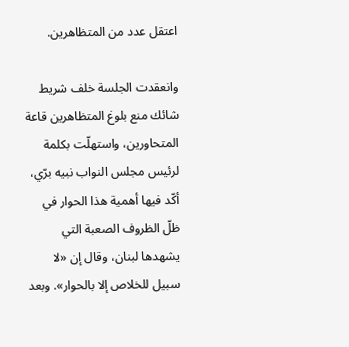اعتقل عدد من المتظاهرين.

وانعقدت الجلسة خلف شريط شائك منع بلوغ المتظاهرين قاعة المتحاورين، واستهلّت بكلمة لرئيس مجلس النواب نبيه برّي، أكّد فيها أهمية هذا الحوار في ظلّ الظروف الصعبة التي يشهدها لبنان، وقال إن «لا سبيل للخلاص إلا بالحوار». وبعد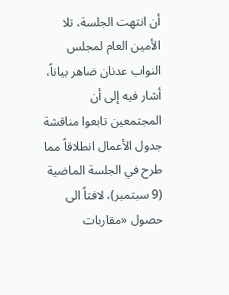أن انتهت الجلسة، تلا الأمين العام لمجلس النواب عدنان ضاهر بياناً، أشار فيه إلى أن المجتمعين تابعوا مناقشة جدول الأعمال انطلاقاً مما طرح في الجلسة الماضية (9 سبتمبر)، لافتاً الى حصول «مقاربات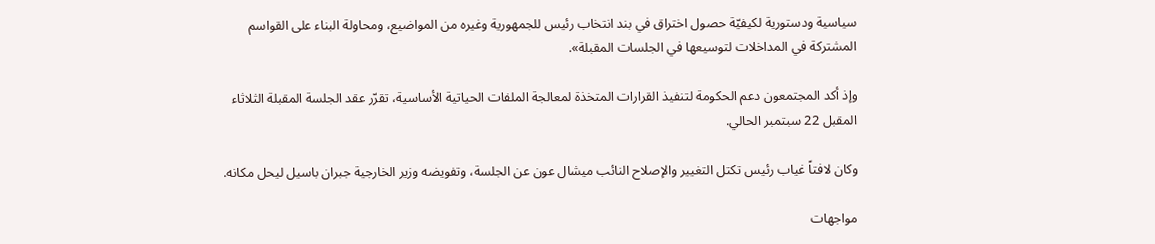سياسية ودستورية لكيفيّة حصول اختراق في بند انتخاب رئيس للجمهورية وغيره من المواضيع، ومحاولة البناء على القواسم المشتركة في المداخلات لتوسيعها في الجلسات المقبلة».

وإذ أكد المجتمعون دعم الحكومة لتنفيذ القرارات المتخذة لمعالجة الملفات الحياتية الأساسية، تقرّر عقد الجلسة المقبلة الثلاثاء المقبل 22 سبتمبر الحالي.

وكان لافتاً غياب رئيس تكتل التغيير والإصلاح النائب ميشال عون عن الجلسة، وتفويضه وزير الخارجية جبران باسيل ليحل مكانه.

مواجهات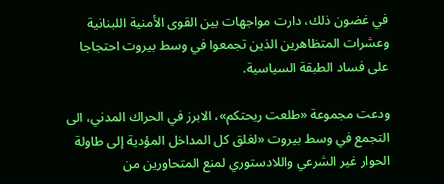في غضون ذلك، دارت مواجهات بين القوى الأمنية اللبنانية وعشرات المتظاهرين الذين تجمعوا في وسط بيروت احتجاجا على فساد الطبقة السياسية.

ودعت مجموعة «طلعت ريحتكم»، الابرز في الحراك المدني، الى التجمع في وسط بيروت «لغلق كل المداخل المؤدية إلى طاولة الحوار غير الشرعي واللادستوري لمنع المتحاورين من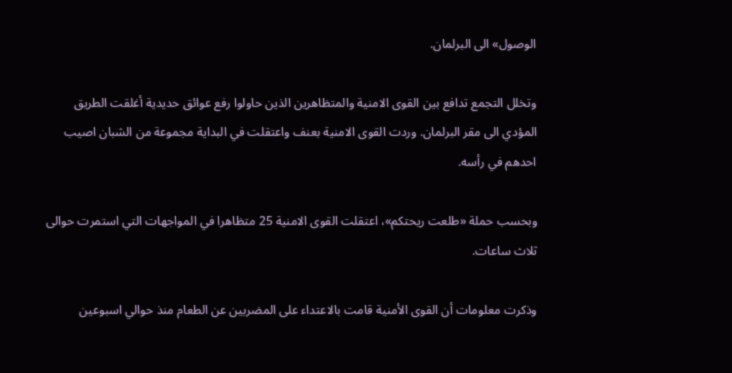الوصول» الى البرلمان.

وتخلل التجمع تدافع بين القوى الامنية والمتظاهرين الذين حاولوا رفع عوائق حديدية أغلقت الطريق المؤدي الى مقر البرلمان. وردت القوى الامنية بعنف واعتقلت في البداية مجموعة من الشبان اصيب احدهم في رأسه.

وبحسب حملة «طلعت ريحتكم»، اعتقلت القوى الامنية 25 متظاهرا في المواجهات التي استمرت حوالى ثلاث ساعات.

وذكرت معلومات أن القوى الأمنية قامت بالاعتداء على المضربين عن الطعام منذ حوالي اسبوعين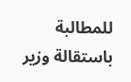للمطالبة باستقالة وزير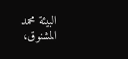البيئة محمد المشنوق،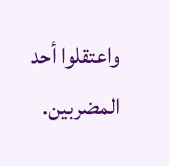واعتقلوا أحد المضربين.